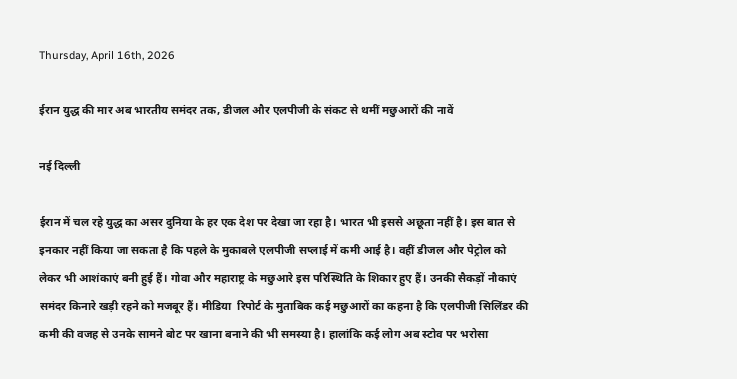Thursday, April 16th, 2026

ईरान युद्ध की मार अब भारतीय समंदर तक, डीजल और एलपीजी के संकट से थमीं मछुआरों की नावें

नई दिल्ली

ईरान में चल रहे युद्ध का असर दुनिया के हर एक देश पर देखा जा रहा है। भारत भी इससे अछूता नहीं है। इस बात से इनकार नहीं किया जा सकता है कि पहले के मुकाबले एलपीजी सप्लाई में कमी आई है। वहीं डीजल और पेट्रोल को लेकर भी आशंकाएं बनी हुई हैं। गोवा और महाराष्ट्र के मछुआरे इस परिस्थिति के शिकार हुए हैं। उनकी सैकड़ों नौकाएं समंदर किनारे खड़ी रहने को मजबूर हैं। मीडिया  रिपोर्ट के मुताबिक कई मछुआरों का कहना है कि एलपीजी सिलिंडर की कमी की वजह से उनके सामने बोट पर खाना बनाने की भी समस्या है। हालांकि कई लोग अब स्टोव पर भरोसा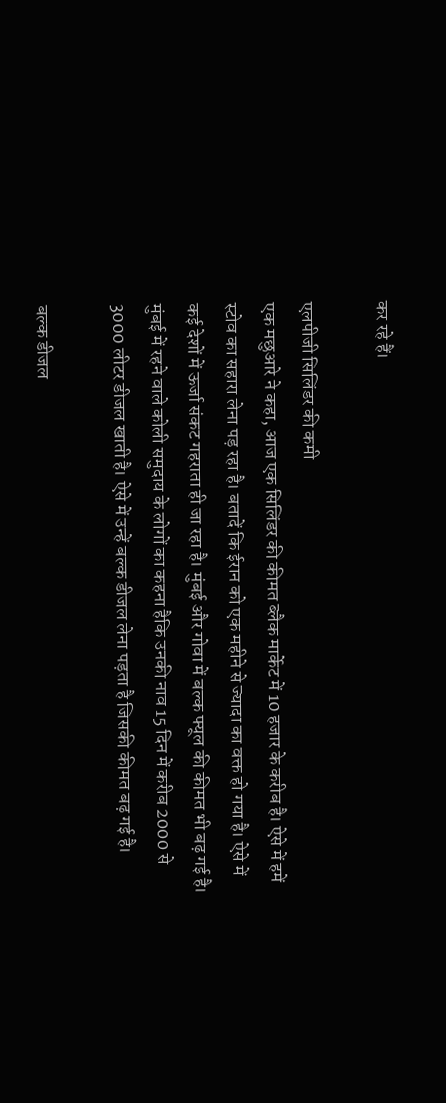कर रहे हैं।

एलपीजी सिलिंडर की कमी
एक मछुआरे ने कहा, आज एक सिलिंडर की कीमत ब्लैक मार्केट में 10 हजार के करीब है। ऐसे में हमें स्टोव का सहारा लेना पड़ रहा है। बतादें कि ईरान को एक महीने से ज्यादा का वक्त हो गया है। ऐसे में कई देशों में ऊर्जा संकट गहराता ही जा रहा है। मुंबई और गोवा में बल्क फ्यूल की कीमत भी बढ़ गई है। मुंबई में रहने वाले कोली समुदाय के लोगों का कहना हैकि उनकी नाव 15 दिन में करीब 2000 से 3000 लीटर डीजल खाती है। ऐसे में उन्हें बल्क डीजल लेना पड़ता है जिसकी कीमत बढ़ गई है।

बल्क डीजल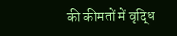की कीमतों में वृद्धि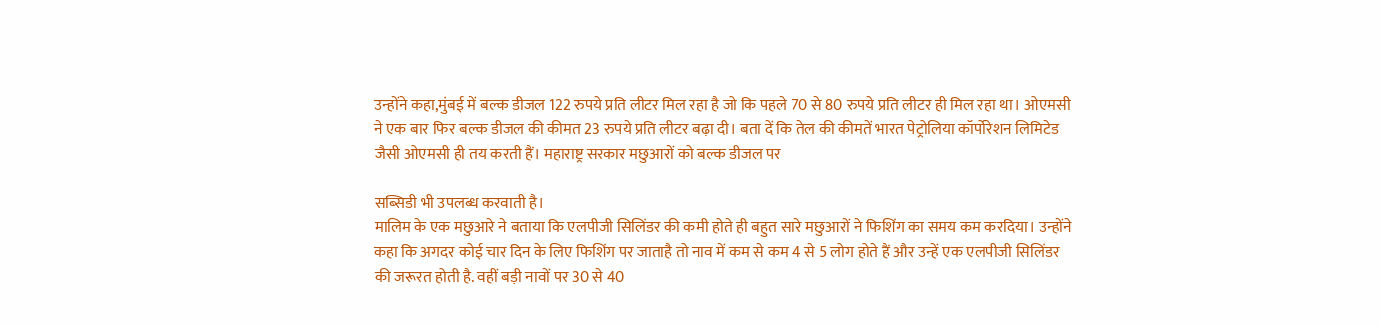उन्होंने कहा,मुंबई में बल्क डीजल 122 रुपये प्रति लीटर मिल रहा है जो कि पहले 70 से 80 रुपये प्रति लीटर ही मिल रहा था। ओएमसी ने एक बार फिर बल्क डीजल की कीमत 23 रुपये प्रति लीटर बढ़ा दी। बता दें कि तेल की कीमतें भारत पेट्रोलिया कॉर्पोरेशन लिमिटेड जैसी ओएमसी ही तय करती हैं। महाराष्ट्र सरकार मछुआरों को बल्क डीजल पर

सब्सिडी भी उपलब्ध करवाती है।
मालिम के एक मछुआरे ने बताया कि एलपीजी सिलिंडर की कमी होते ही बहुत सारे मछुआरों ने फिशिंग का समय कम करदिया। उन्होंने कहा कि अगदर कोई चार दिन के लिए फिशिंग पर जाताहै तो नाव में कम से कम 4 से 5 लोग होते हैं और उन्हें एक एलपीजी सिलिंडर की जरूरत होती है. वहीं बड़ी नावों पर 30 से 40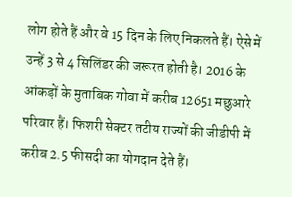लोग होते हैं और वे 15 दिन के लिए निकलते हैं। ऐसे में उन्हें 3 से 4 सिलिंडर की जरूरत होती है। 2016 के आंकड़ों के मुताबिक गोवा में करीब 12651 मछुआरे परिवार हैं। फिशरी सेक्टर तटीय राज्यों की जीडीपी में करीब 2.5 फीसदी का योगदान देते हैं।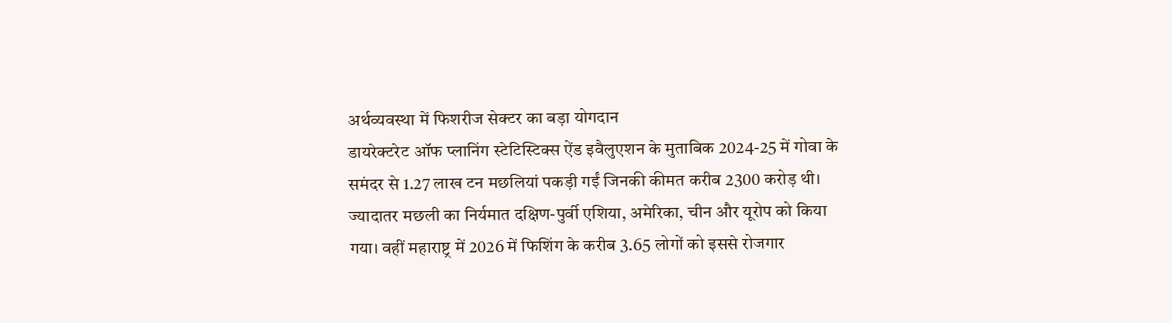अर्थव्यवस्था में फिशरीज सेक्टर का बड़ा योगदान
डायरेक्टरेट ऑफ प्लानिंग स्टेटिस्टिक्स ऐंड इवैलुएशन के मुताबिक 2024-25 में गोवा के समंदर से 1.27 लाख टन मछलियां पकड़ी गईं जिनकी कीमत करीब 2300 करोड़ थी। ज्यादातर मछली का निर्यमात दक्षिण-पुर्वी एशिया, अमेरिका, चीन और यूरोप को किया गया। वहीं महाराष्ट्र में 2026 में फिशिंग के करीब 3.65 लोगों को इससे रोजगार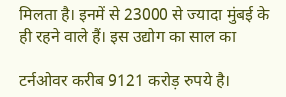मिलता है। इनमें से 23000 से ज्यादा मुंबई के ही रहने वाले हैं। इस उद्योग का साल का

टर्नओवर करीब 9121 करोड़ रुपये है।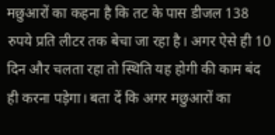मछुआरों का कहना है कि तट के पास डीजल 138 रुपये प्रति लीटर तक बेचा जा रहा है। अगर ऐसे ही 10 दिन और चलता रहा तो स्थिति यह होगी की काम बंद ही करना पड़ेगा। बता दें कि अगर मछुआरों का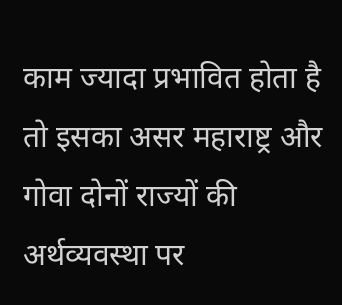काम ज्यादा प्रभावित होता है तो इसका असर महाराष्ट्र और गोवा दोनों राज्यों की अर्थव्यवस्था पर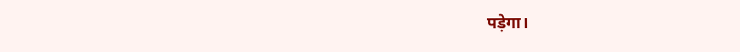पड़ेगा।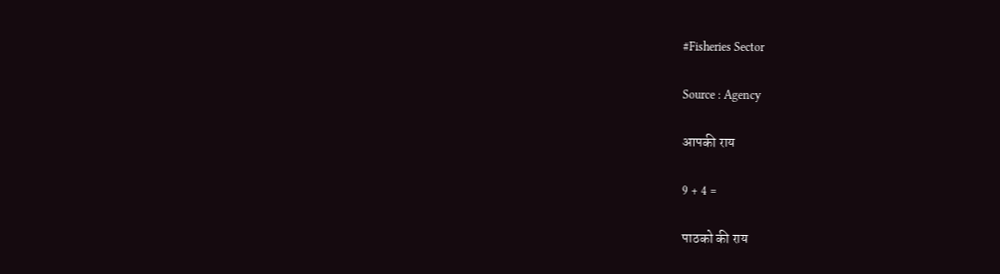#Fisheries Sector

Source : Agency

आपकी राय

9 + 4 =

पाठको की राय